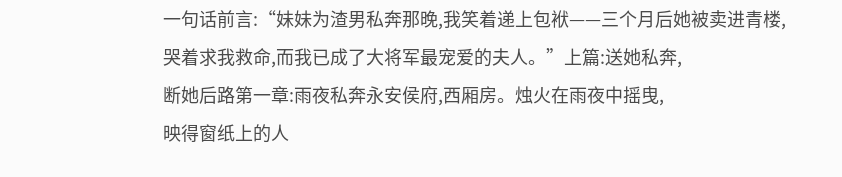一句话前言:“妹妹为渣男私奔那晚,我笑着递上包袱——三个月后她被卖进青楼,
哭着求我救命,而我已成了大将军最宠爱的夫人。”上篇:送她私奔,
断她后路第一章:雨夜私奔永安侯府,西厢房。烛火在雨夜中摇曳,
映得窗纸上的人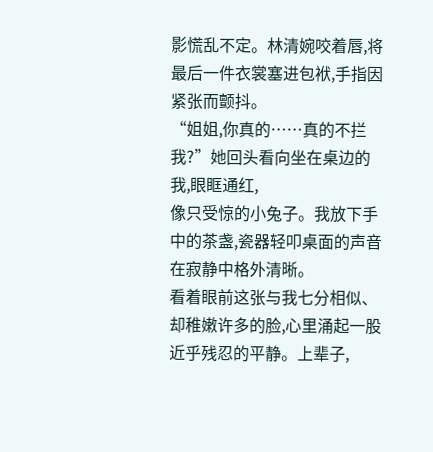影慌乱不定。林清婉咬着唇,将最后一件衣裳塞进包袱,手指因紧张而颤抖。
“姐姐,你真的……真的不拦我?”她回头看向坐在桌边的我,眼眶通红,
像只受惊的小兔子。我放下手中的茶盏,瓷器轻叩桌面的声音在寂静中格外清晰。
看着眼前这张与我七分相似、却稚嫩许多的脸,心里涌起一股近乎残忍的平静。上辈子,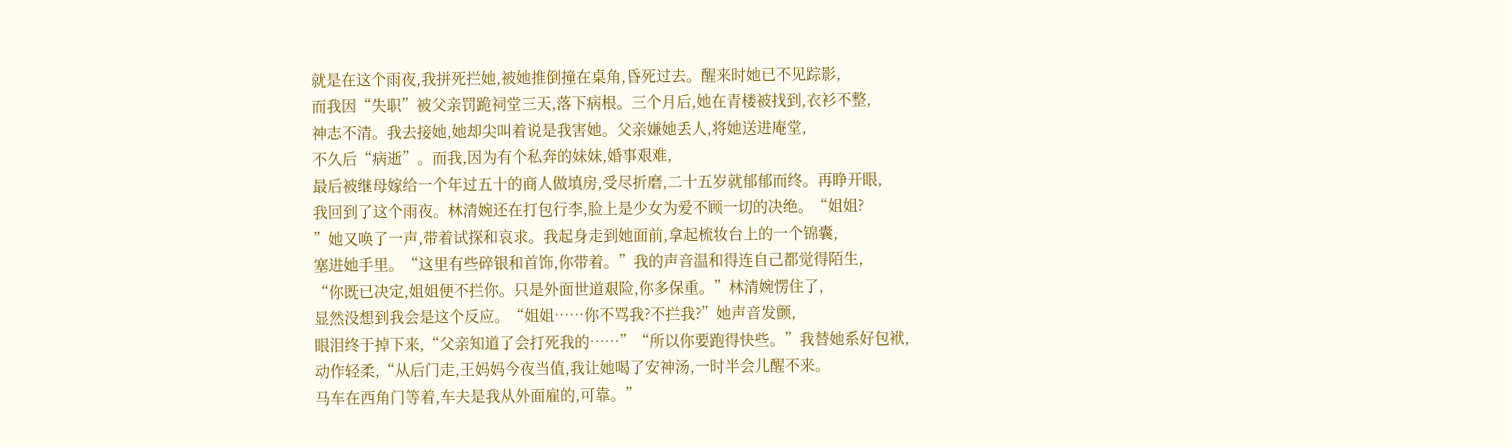就是在这个雨夜,我拼死拦她,被她推倒撞在桌角,昏死过去。醒来时她已不见踪影,
而我因“失职”被父亲罚跪祠堂三天,落下病根。三个月后,她在青楼被找到,衣衫不整,
神志不清。我去接她,她却尖叫着说是我害她。父亲嫌她丢人,将她送进庵堂,
不久后“病逝”。而我,因为有个私奔的妹妹,婚事艰难,
最后被继母嫁给一个年过五十的商人做填房,受尽折磨,二十五岁就郁郁而终。再睁开眼,
我回到了这个雨夜。林清婉还在打包行李,脸上是少女为爱不顾一切的决绝。“姐姐?
”她又唤了一声,带着试探和哀求。我起身走到她面前,拿起梳妆台上的一个锦囊,
塞进她手里。“这里有些碎银和首饰,你带着。”我的声音温和得连自己都觉得陌生,
“你既已决定,姐姐便不拦你。只是外面世道艰险,你多保重。”林清婉愣住了,
显然没想到我会是这个反应。“姐姐……你不骂我?不拦我?”她声音发颤,
眼泪终于掉下来,“父亲知道了会打死我的……”“所以你要跑得快些。”我替她系好包袱,
动作轻柔,“从后门走,王妈妈今夜当值,我让她喝了安神汤,一时半会儿醒不来。
马车在西角门等着,车夫是我从外面雇的,可靠。”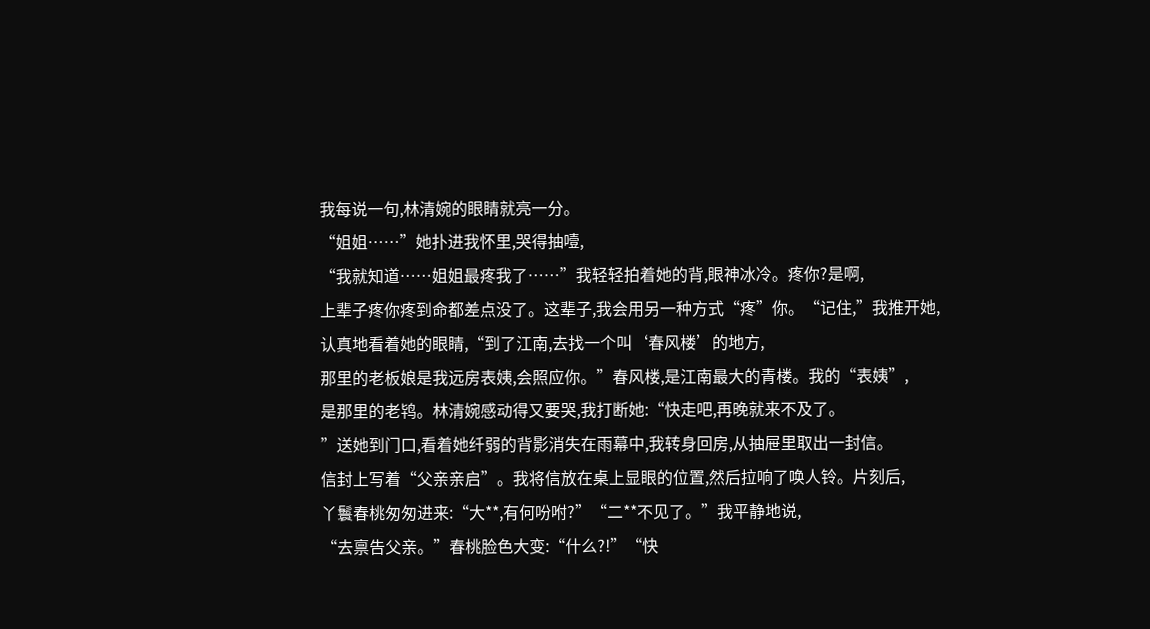我每说一句,林清婉的眼睛就亮一分。
“姐姐……”她扑进我怀里,哭得抽噎,
“我就知道……姐姐最疼我了……”我轻轻拍着她的背,眼神冰冷。疼你?是啊,
上辈子疼你疼到命都差点没了。这辈子,我会用另一种方式“疼”你。“记住,”我推开她,
认真地看着她的眼睛,“到了江南,去找一个叫‘春风楼’的地方,
那里的老板娘是我远房表姨,会照应你。”春风楼,是江南最大的青楼。我的“表姨”,
是那里的老鸨。林清婉感动得又要哭,我打断她:“快走吧,再晚就来不及了。
”送她到门口,看着她纤弱的背影消失在雨幕中,我转身回房,从抽屉里取出一封信。
信封上写着“父亲亲启”。我将信放在桌上显眼的位置,然后拉响了唤人铃。片刻后,
丫鬟春桃匆匆进来:“大**,有何吩咐?”“二**不见了。”我平静地说,
“去禀告父亲。”春桃脸色大变:“什么?!”“快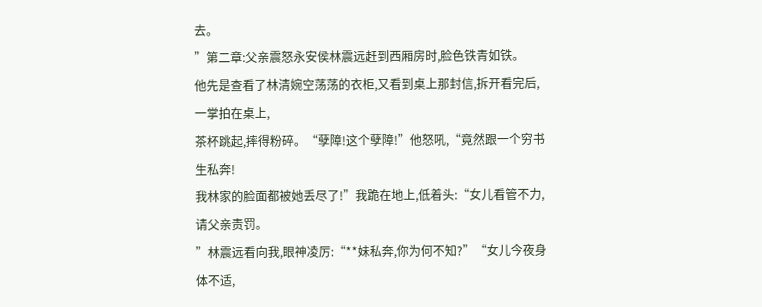去。
”第二章:父亲震怒永安侯林震远赶到西厢房时,脸色铁青如铁。
他先是查看了林清婉空荡荡的衣柜,又看到桌上那封信,拆开看完后,一掌拍在桌上,
茶杯跳起,摔得粉碎。“孽障!这个孽障!”他怒吼,“竟然跟一个穷书生私奔!
我林家的脸面都被她丢尽了!”我跪在地上,低着头:“女儿看管不力,请父亲责罚。
”林震远看向我,眼神凌厉:“**妹私奔,你为何不知?”“女儿今夜身体不适,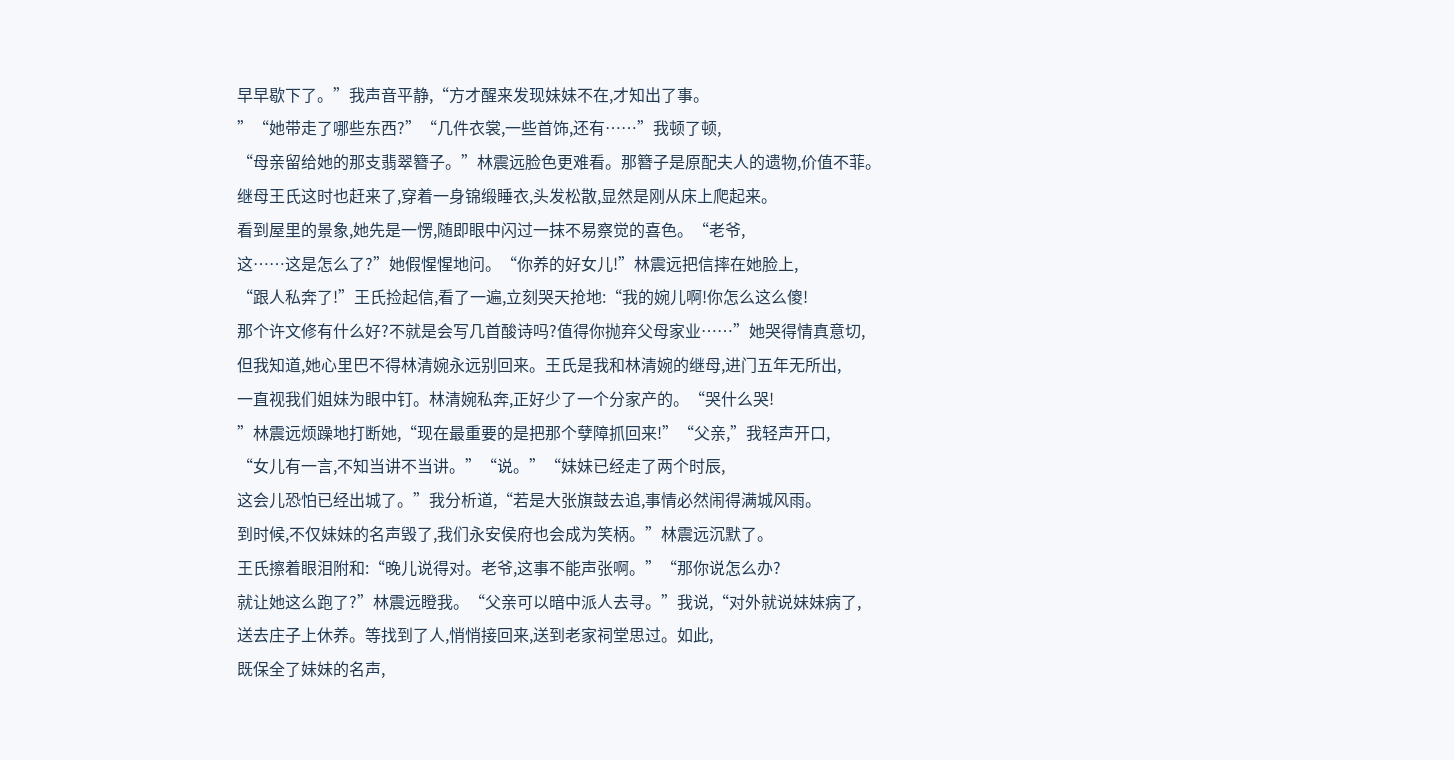早早歇下了。”我声音平静,“方才醒来发现妹妹不在,才知出了事。
”“她带走了哪些东西?”“几件衣裳,一些首饰,还有……”我顿了顿,
“母亲留给她的那支翡翠簪子。”林震远脸色更难看。那簪子是原配夫人的遗物,价值不菲。
继母王氏这时也赶来了,穿着一身锦缎睡衣,头发松散,显然是刚从床上爬起来。
看到屋里的景象,她先是一愣,随即眼中闪过一抹不易察觉的喜色。“老爷,
这……这是怎么了?”她假惺惺地问。“你养的好女儿!”林震远把信摔在她脸上,
“跟人私奔了!”王氏捡起信,看了一遍,立刻哭天抢地:“我的婉儿啊!你怎么这么傻!
那个许文修有什么好?不就是会写几首酸诗吗?值得你抛弃父母家业……”她哭得情真意切,
但我知道,她心里巴不得林清婉永远别回来。王氏是我和林清婉的继母,进门五年无所出,
一直视我们姐妹为眼中钉。林清婉私奔,正好少了一个分家产的。“哭什么哭!
”林震远烦躁地打断她,“现在最重要的是把那个孽障抓回来!”“父亲,”我轻声开口,
“女儿有一言,不知当讲不当讲。”“说。”“妹妹已经走了两个时辰,
这会儿恐怕已经出城了。”我分析道,“若是大张旗鼓去追,事情必然闹得满城风雨。
到时候,不仅妹妹的名声毁了,我们永安侯府也会成为笑柄。”林震远沉默了。
王氏擦着眼泪附和:“晚儿说得对。老爷,这事不能声张啊。”“那你说怎么办?
就让她这么跑了?”林震远瞪我。“父亲可以暗中派人去寻。”我说,“对外就说妹妹病了,
送去庄子上休养。等找到了人,悄悄接回来,送到老家祠堂思过。如此,
既保全了妹妹的名声,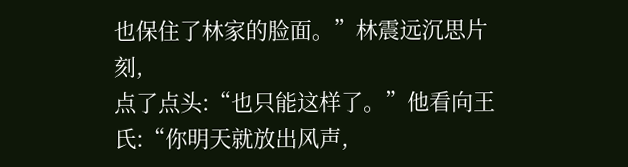也保住了林家的脸面。”林震远沉思片刻,
点了点头:“也只能这样了。”他看向王氏:“你明天就放出风声,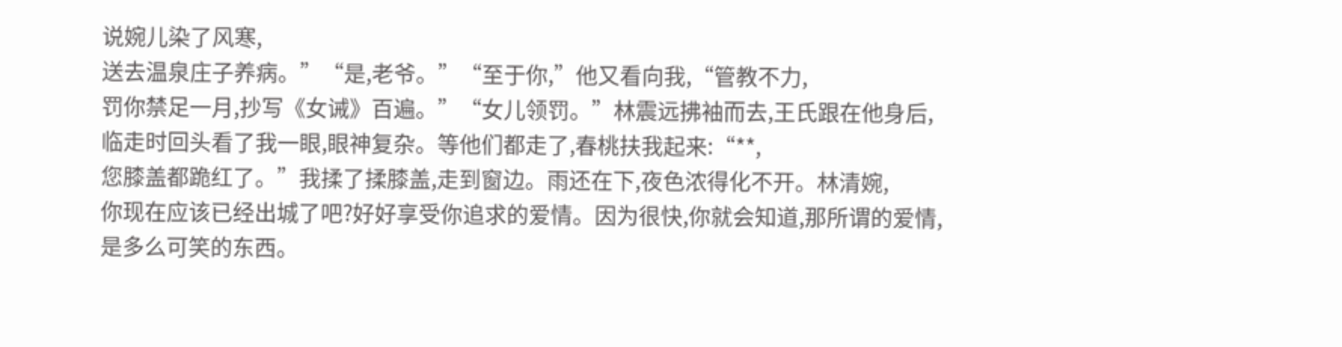说婉儿染了风寒,
送去温泉庄子养病。”“是,老爷。”“至于你,”他又看向我,“管教不力,
罚你禁足一月,抄写《女诫》百遍。”“女儿领罚。”林震远拂袖而去,王氏跟在他身后,
临走时回头看了我一眼,眼神复杂。等他们都走了,春桃扶我起来:“**,
您膝盖都跪红了。”我揉了揉膝盖,走到窗边。雨还在下,夜色浓得化不开。林清婉,
你现在应该已经出城了吧?好好享受你追求的爱情。因为很快,你就会知道,那所谓的爱情,
是多么可笑的东西。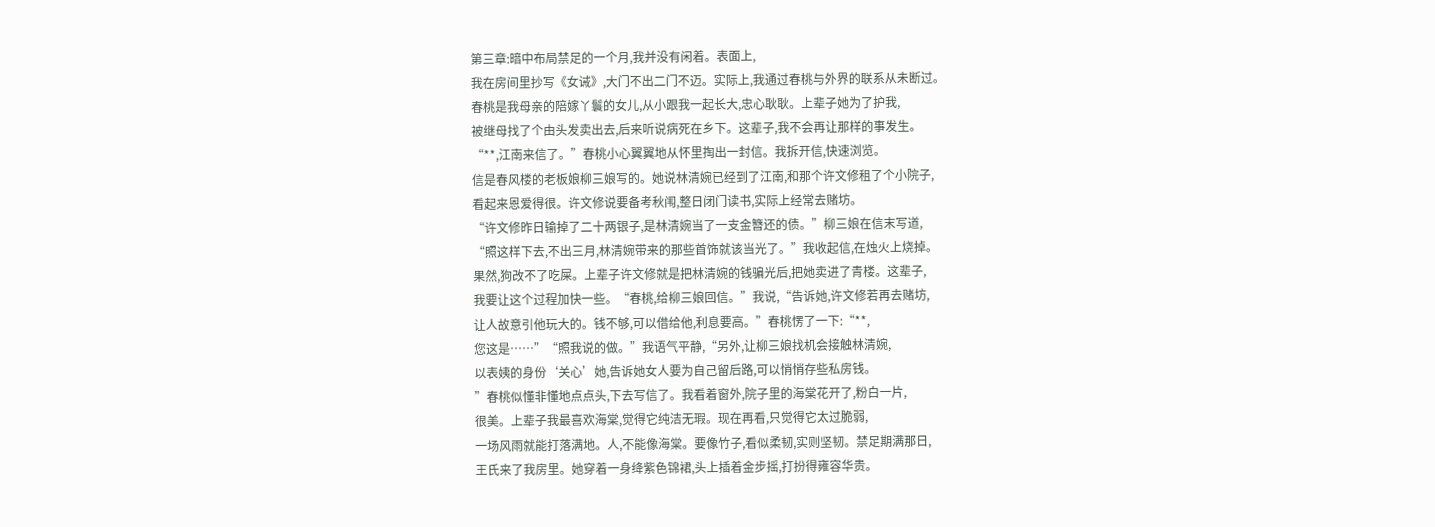第三章:暗中布局禁足的一个月,我并没有闲着。表面上,
我在房间里抄写《女诫》,大门不出二门不迈。实际上,我通过春桃与外界的联系从未断过。
春桃是我母亲的陪嫁丫鬟的女儿,从小跟我一起长大,忠心耿耿。上辈子她为了护我,
被继母找了个由头发卖出去,后来听说病死在乡下。这辈子,我不会再让那样的事发生。
“**,江南来信了。”春桃小心翼翼地从怀里掏出一封信。我拆开信,快速浏览。
信是春风楼的老板娘柳三娘写的。她说林清婉已经到了江南,和那个许文修租了个小院子,
看起来恩爱得很。许文修说要备考秋闱,整日闭门读书,实际上经常去赌坊。
“许文修昨日输掉了二十两银子,是林清婉当了一支金簪还的债。”柳三娘在信末写道,
“照这样下去,不出三月,林清婉带来的那些首饰就该当光了。”我收起信,在烛火上烧掉。
果然,狗改不了吃屎。上辈子许文修就是把林清婉的钱骗光后,把她卖进了青楼。这辈子,
我要让这个过程加快一些。“春桃,给柳三娘回信。”我说,“告诉她,许文修若再去赌坊,
让人故意引他玩大的。钱不够,可以借给他,利息要高。”春桃愣了一下:“**,
您这是……”“照我说的做。”我语气平静,“另外,让柳三娘找机会接触林清婉,
以表姨的身份‘关心’她,告诉她女人要为自己留后路,可以悄悄存些私房钱。
”春桃似懂非懂地点点头,下去写信了。我看着窗外,院子里的海棠花开了,粉白一片,
很美。上辈子我最喜欢海棠,觉得它纯洁无瑕。现在再看,只觉得它太过脆弱,
一场风雨就能打落满地。人,不能像海棠。要像竹子,看似柔韧,实则坚韧。禁足期满那日,
王氏来了我房里。她穿着一身绛紫色锦裙,头上插着金步摇,打扮得雍容华贵。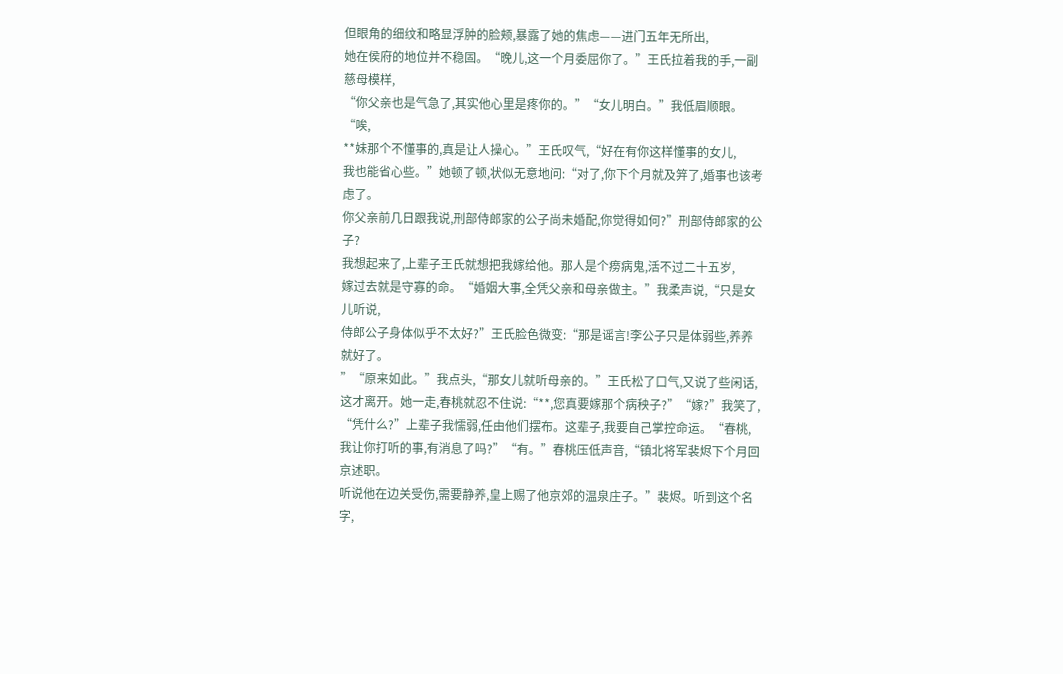但眼角的细纹和略显浮肿的脸颊,暴露了她的焦虑——进门五年无所出,
她在侯府的地位并不稳固。“晚儿,这一个月委屈你了。”王氏拉着我的手,一副慈母模样,
“你父亲也是气急了,其实他心里是疼你的。”“女儿明白。”我低眉顺眼。“唉,
**妹那个不懂事的,真是让人操心。”王氏叹气,“好在有你这样懂事的女儿,
我也能省心些。”她顿了顿,状似无意地问:“对了,你下个月就及笄了,婚事也该考虑了。
你父亲前几日跟我说,刑部侍郎家的公子尚未婚配,你觉得如何?”刑部侍郎家的公子?
我想起来了,上辈子王氏就想把我嫁给他。那人是个痨病鬼,活不过二十五岁,
嫁过去就是守寡的命。“婚姻大事,全凭父亲和母亲做主。”我柔声说,“只是女儿听说,
侍郎公子身体似乎不太好?”王氏脸色微变:“那是谣言!李公子只是体弱些,养养就好了。
”“原来如此。”我点头,“那女儿就听母亲的。”王氏松了口气,又说了些闲话,
这才离开。她一走,春桃就忍不住说:“**,您真要嫁那个病秧子?”“嫁?”我笑了,
“凭什么?”上辈子我懦弱,任由他们摆布。这辈子,我要自己掌控命运。“春桃,
我让你打听的事,有消息了吗?”“有。”春桃压低声音,“镇北将军裴烬下个月回京述职。
听说他在边关受伤,需要静养,皇上赐了他京郊的温泉庄子。”裴烬。听到这个名字,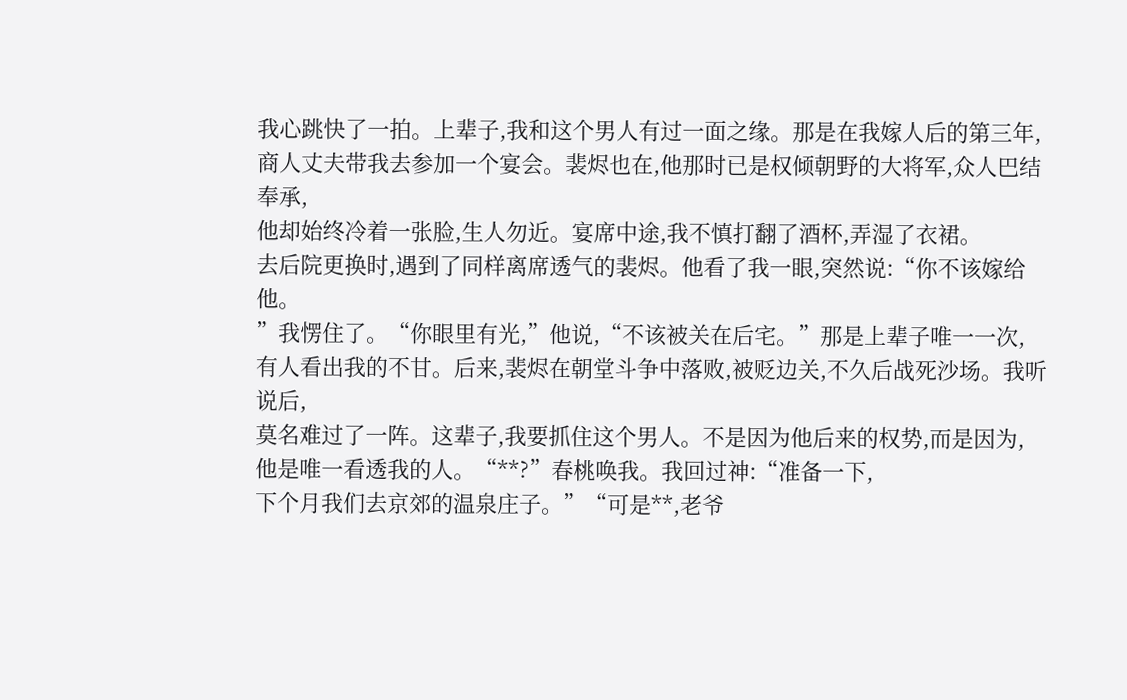我心跳快了一拍。上辈子,我和这个男人有过一面之缘。那是在我嫁人后的第三年,
商人丈夫带我去参加一个宴会。裴烬也在,他那时已是权倾朝野的大将军,众人巴结奉承,
他却始终冷着一张脸,生人勿近。宴席中途,我不慎打翻了酒杯,弄湿了衣裙。
去后院更换时,遇到了同样离席透气的裴烬。他看了我一眼,突然说:“你不该嫁给他。
”我愣住了。“你眼里有光,”他说,“不该被关在后宅。”那是上辈子唯一一次,
有人看出我的不甘。后来,裴烬在朝堂斗争中落败,被贬边关,不久后战死沙场。我听说后,
莫名难过了一阵。这辈子,我要抓住这个男人。不是因为他后来的权势,而是因为,
他是唯一看透我的人。“**?”春桃唤我。我回过神:“准备一下,
下个月我们去京郊的温泉庄子。”“可是**,老爷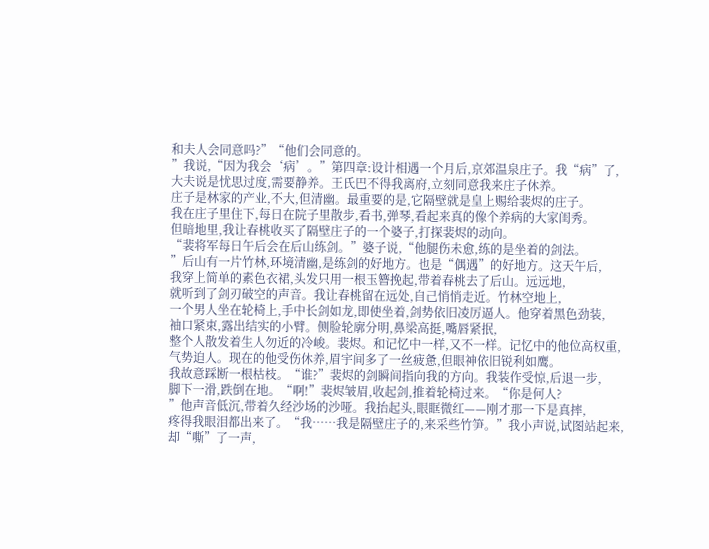和夫人会同意吗?”“他们会同意的。
”我说,“因为我会‘病’。”第四章:设计相遇一个月后,京郊温泉庄子。我“病”了,
大夫说是忧思过度,需要静养。王氏巴不得我离府,立刻同意我来庄子休养。
庄子是林家的产业,不大,但清幽。最重要的是,它隔壁就是皇上赐给裴烬的庄子。
我在庄子里住下,每日在院子里散步,看书,弹琴,看起来真的像个养病的大家闺秀。
但暗地里,我让春桃收买了隔壁庄子的一个婆子,打探裴烬的动向。
“裴将军每日午后会在后山练剑。”婆子说,“他腿伤未愈,练的是坐着的剑法。
”后山有一片竹林,环境清幽,是练剑的好地方。也是“偶遇”的好地方。这天午后,
我穿上简单的素色衣裙,头发只用一根玉簪挽起,带着春桃去了后山。远远地,
就听到了剑刃破空的声音。我让春桃留在远处,自己悄悄走近。竹林空地上,
一个男人坐在轮椅上,手中长剑如龙,即使坐着,剑势依旧凌厉逼人。他穿着黑色劲装,
袖口紧束,露出结实的小臂。侧脸轮廓分明,鼻梁高挺,嘴唇紧抿,
整个人散发着生人勿近的冷峻。裴烬。和记忆中一样,又不一样。记忆中的他位高权重,
气势迫人。现在的他受伤休养,眉宇间多了一丝疲惫,但眼神依旧锐利如鹰。
我故意踩断一根枯枝。“谁?”裴烬的剑瞬间指向我的方向。我装作受惊,后退一步,
脚下一滑,跌倒在地。“啊!”裴烬皱眉,收起剑,推着轮椅过来。“你是何人?
”他声音低沉,带着久经沙场的沙哑。我抬起头,眼眶微红——刚才那一下是真摔,
疼得我眼泪都出来了。“我……我是隔壁庄子的,来采些竹笋。”我小声说,试图站起来,
却“嘶”了一声,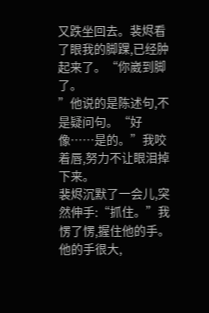又跌坐回去。裴烬看了眼我的脚踝,已经肿起来了。“你崴到脚了。
”他说的是陈述句,不是疑问句。“好像……是的。”我咬着唇,努力不让眼泪掉下来。
裴烬沉默了一会儿,突然伸手:“抓住。”我愣了愣,握住他的手。他的手很大,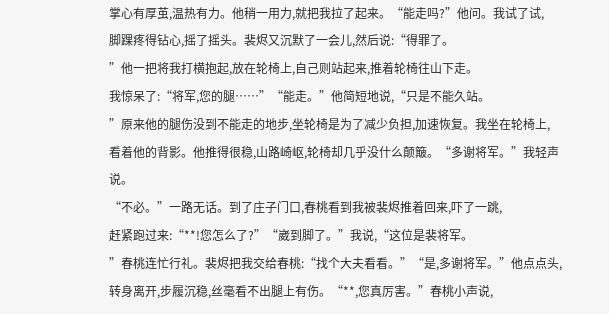掌心有厚茧,温热有力。他稍一用力,就把我拉了起来。“能走吗?”他问。我试了试,
脚踝疼得钻心,摇了摇头。裴烬又沉默了一会儿,然后说:“得罪了。
”他一把将我打横抱起,放在轮椅上,自己则站起来,推着轮椅往山下走。
我惊呆了:“将军,您的腿……”“能走。”他简短地说,“只是不能久站。
”原来他的腿伤没到不能走的地步,坐轮椅是为了减少负担,加速恢复。我坐在轮椅上,
看着他的背影。他推得很稳,山路崎岖,轮椅却几乎没什么颠簸。“多谢将军。”我轻声说。
“不必。”一路无话。到了庄子门口,春桃看到我被裴烬推着回来,吓了一跳,
赶紧跑过来:“**!您怎么了?”“崴到脚了。”我说,“这位是裴将军。
”春桃连忙行礼。裴烬把我交给春桃:“找个大夫看看。”“是,多谢将军。”他点点头,
转身离开,步履沉稳,丝毫看不出腿上有伤。“**,您真厉害。”春桃小声说,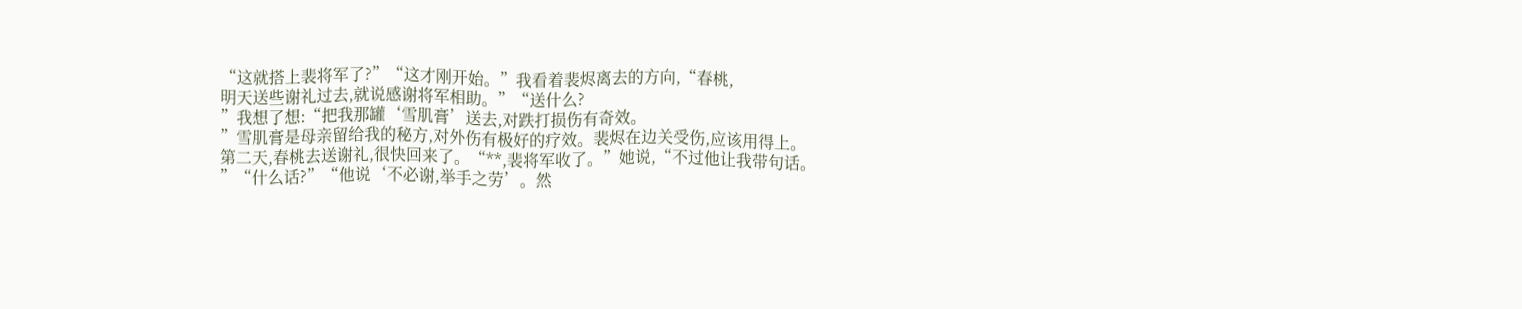“这就搭上裴将军了?”“这才刚开始。”我看着裴烬离去的方向,“春桃,
明天送些谢礼过去,就说感谢将军相助。”“送什么?
”我想了想:“把我那罐‘雪肌膏’送去,对跌打损伤有奇效。
”雪肌膏是母亲留给我的秘方,对外伤有极好的疗效。裴烬在边关受伤,应该用得上。
第二天,春桃去送谢礼,很快回来了。“**,裴将军收了。”她说,“不过他让我带句话。
”“什么话?”“他说‘不必谢,举手之劳’。然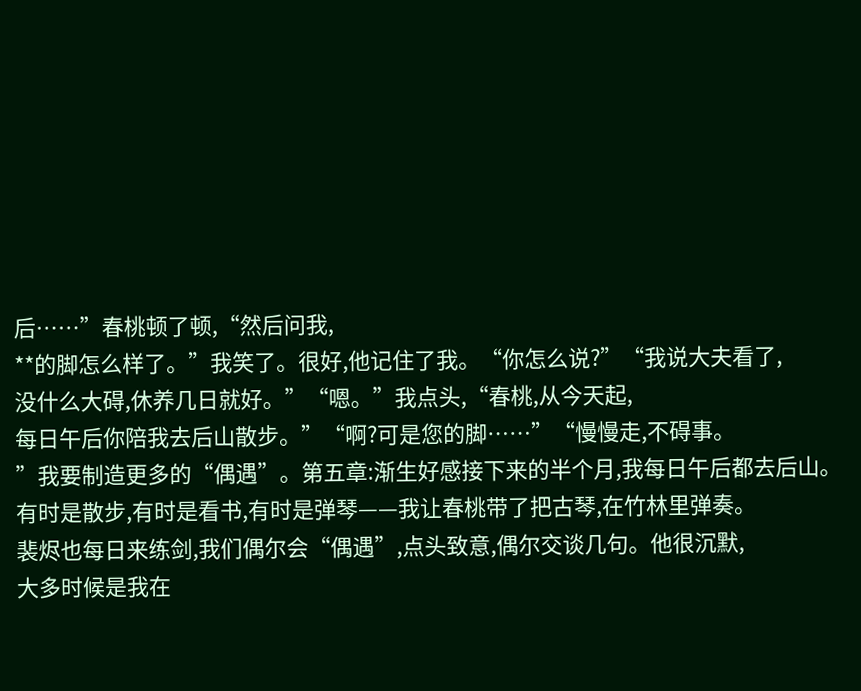后……”春桃顿了顿,“然后问我,
**的脚怎么样了。”我笑了。很好,他记住了我。“你怎么说?”“我说大夫看了,
没什么大碍,休养几日就好。”“嗯。”我点头,“春桃,从今天起,
每日午后你陪我去后山散步。”“啊?可是您的脚……”“慢慢走,不碍事。
”我要制造更多的“偶遇”。第五章:渐生好感接下来的半个月,我每日午后都去后山。
有时是散步,有时是看书,有时是弹琴——我让春桃带了把古琴,在竹林里弹奏。
裴烬也每日来练剑,我们偶尔会“偶遇”,点头致意,偶尔交谈几句。他很沉默,
大多时候是我在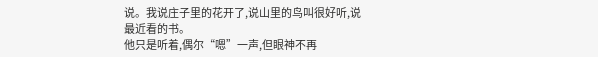说。我说庄子里的花开了,说山里的鸟叫很好听,说最近看的书。
他只是听着,偶尔“嗯”一声,但眼神不再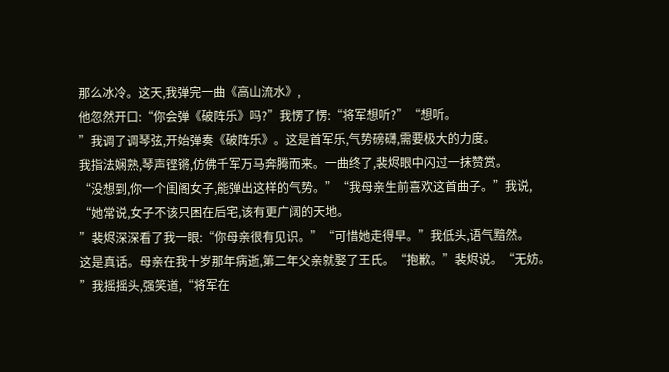那么冰冷。这天,我弹完一曲《高山流水》,
他忽然开口:“你会弹《破阵乐》吗?”我愣了愣:“将军想听?”“想听。
”我调了调琴弦,开始弹奏《破阵乐》。这是首军乐,气势磅礴,需要极大的力度。
我指法娴熟,琴声铿锵,仿佛千军万马奔腾而来。一曲终了,裴烬眼中闪过一抹赞赏。
“没想到,你一个闺阁女子,能弹出这样的气势。”“我母亲生前喜欢这首曲子。”我说,
“她常说,女子不该只困在后宅,该有更广阔的天地。
”裴烬深深看了我一眼:“你母亲很有见识。”“可惜她走得早。”我低头,语气黯然。
这是真话。母亲在我十岁那年病逝,第二年父亲就娶了王氏。“抱歉。”裴烬说。“无妨。
”我摇摇头,强笑道,“将军在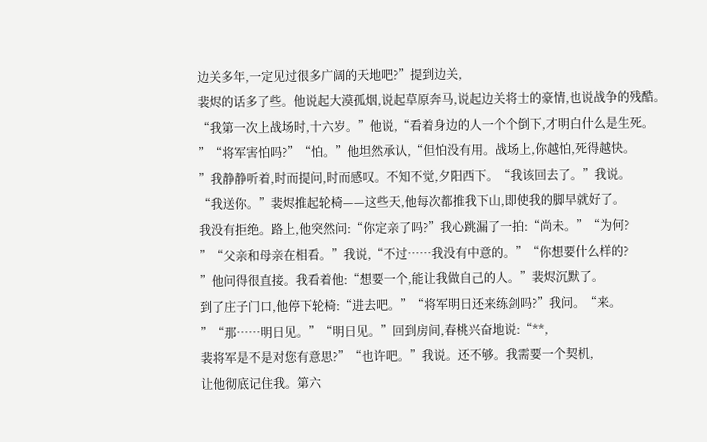边关多年,一定见过很多广阔的天地吧?”提到边关,
裴烬的话多了些。他说起大漠孤烟,说起草原奔马,说起边关将士的豪情,也说战争的残酷。
“我第一次上战场时,十六岁。”他说,“看着身边的人一个个倒下,才明白什么是生死。
”“将军害怕吗?”“怕。”他坦然承认,“但怕没有用。战场上,你越怕,死得越快。
”我静静听着,时而提问,时而感叹。不知不觉,夕阳西下。“我该回去了。”我说。
“我送你。”裴烬推起轮椅——这些天,他每次都推我下山,即使我的脚早就好了。
我没有拒绝。路上,他突然问:“你定亲了吗?”我心跳漏了一拍:“尚未。”“为何?
”“父亲和母亲在相看。”我说,“不过……我没有中意的。”“你想要什么样的?
”他问得很直接。我看着他:“想要一个,能让我做自己的人。”裴烬沉默了。
到了庄子门口,他停下轮椅:“进去吧。”“将军明日还来练剑吗?”我问。“来。
”“那……明日见。”“明日见。”回到房间,春桃兴奋地说:“**,
裴将军是不是对您有意思?”“也许吧。”我说。还不够。我需要一个契机,
让他彻底记住我。第六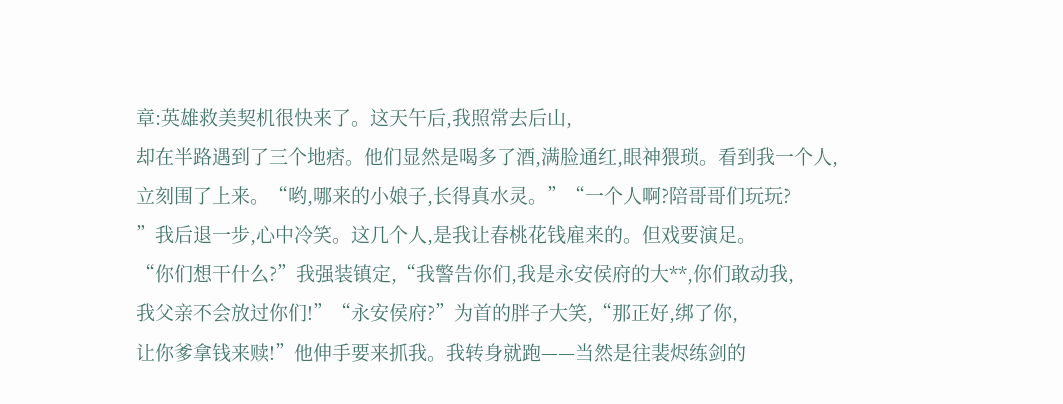章:英雄救美契机很快来了。这天午后,我照常去后山,
却在半路遇到了三个地痞。他们显然是喝多了酒,满脸通红,眼神猥琐。看到我一个人,
立刻围了上来。“哟,哪来的小娘子,长得真水灵。”“一个人啊?陪哥哥们玩玩?
”我后退一步,心中冷笑。这几个人,是我让春桃花钱雇来的。但戏要演足。
“你们想干什么?”我强装镇定,“我警告你们,我是永安侯府的大**,你们敢动我,
我父亲不会放过你们!”“永安侯府?”为首的胖子大笑,“那正好,绑了你,
让你爹拿钱来赎!”他伸手要来抓我。我转身就跑——当然是往裴烬练剑的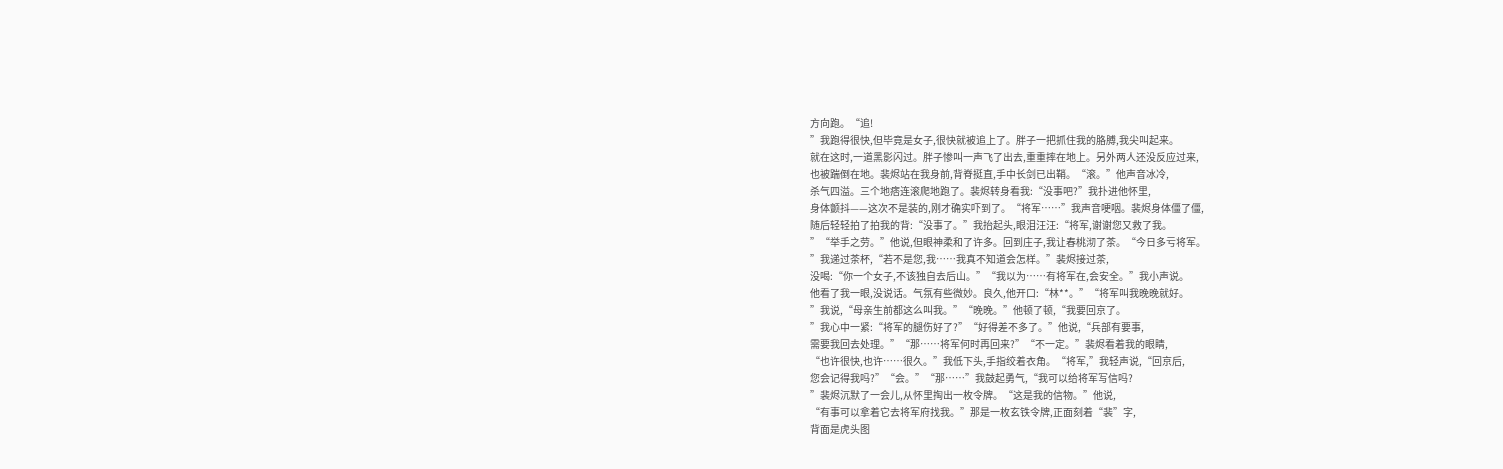方向跑。“追!
”我跑得很快,但毕竟是女子,很快就被追上了。胖子一把抓住我的胳膊,我尖叫起来。
就在这时,一道黑影闪过。胖子惨叫一声飞了出去,重重摔在地上。另外两人还没反应过来,
也被踹倒在地。裴烬站在我身前,背脊挺直,手中长剑已出鞘。“滚。”他声音冰冷,
杀气四溢。三个地痞连滚爬地跑了。裴烬转身看我:“没事吧?”我扑进他怀里,
身体颤抖——这次不是装的,刚才确实吓到了。“将军……”我声音哽咽。裴烬身体僵了僵,
随后轻轻拍了拍我的背:“没事了。”我抬起头,眼泪汪汪:“将军,谢谢您又救了我。
”“举手之劳。”他说,但眼神柔和了许多。回到庄子,我让春桃沏了茶。“今日多亏将军。
”我递过茶杯,“若不是您,我……我真不知道会怎样。”裴烬接过茶,
没喝:“你一个女子,不该独自去后山。”“我以为……有将军在,会安全。”我小声说。
他看了我一眼,没说话。气氛有些微妙。良久,他开口:“林**。”“将军叫我晚晚就好。
”我说,“母亲生前都这么叫我。”“晚晚。”他顿了顿,“我要回京了。
”我心中一紧:“将军的腿伤好了?”“好得差不多了。”他说,“兵部有要事,
需要我回去处理。”“那……将军何时再回来?”“不一定。”裴烬看着我的眼睛,
“也许很快,也许……很久。”我低下头,手指绞着衣角。“将军,”我轻声说,“回京后,
您会记得我吗?”“会。”“那……”我鼓起勇气,“我可以给将军写信吗?
”裴烬沉默了一会儿,从怀里掏出一枚令牌。“这是我的信物。”他说,
“有事可以拿着它去将军府找我。”那是一枚玄铁令牌,正面刻着“裴”字,
背面是虎头图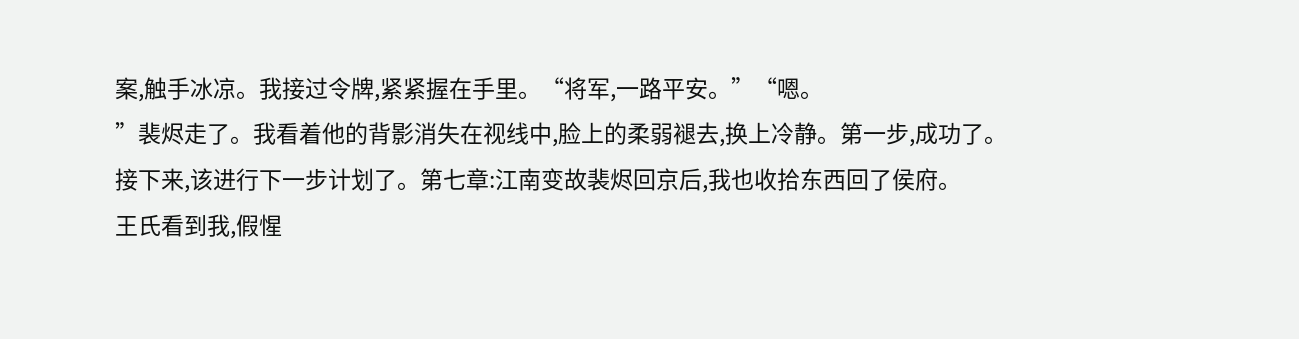案,触手冰凉。我接过令牌,紧紧握在手里。“将军,一路平安。”“嗯。
”裴烬走了。我看着他的背影消失在视线中,脸上的柔弱褪去,换上冷静。第一步,成功了。
接下来,该进行下一步计划了。第七章:江南变故裴烬回京后,我也收拾东西回了侯府。
王氏看到我,假惺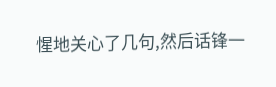惺地关心了几句,然后话锋一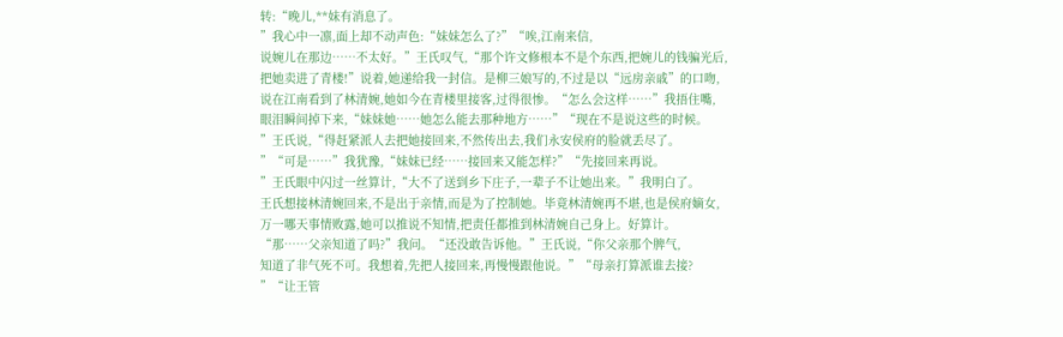转:“晚儿,**妹有消息了。
”我心中一凛,面上却不动声色:“妹妹怎么了?”“唉,江南来信,
说婉儿在那边……不太好。”王氏叹气,“那个许文修根本不是个东西,把婉儿的钱骗光后,
把她卖进了青楼!”说着,她递给我一封信。是柳三娘写的,不过是以“远房亲戚”的口吻,
说在江南看到了林清婉,她如今在青楼里接客,过得很惨。“怎么会这样……”我捂住嘴,
眼泪瞬间掉下来,“妹妹她……她怎么能去那种地方……”“现在不是说这些的时候。
”王氏说,“得赶紧派人去把她接回来,不然传出去,我们永安侯府的脸就丢尽了。
”“可是……”我犹豫,“妹妹已经……接回来又能怎样?”“先接回来再说。
”王氏眼中闪过一丝算计,“大不了送到乡下庄子,一辈子不让她出来。”我明白了。
王氏想接林清婉回来,不是出于亲情,而是为了控制她。毕竟林清婉再不堪,也是侯府嫡女,
万一哪天事情败露,她可以推说不知情,把责任都推到林清婉自己身上。好算计。
“那……父亲知道了吗?”我问。“还没敢告诉他。”王氏说,“你父亲那个脾气,
知道了非气死不可。我想着,先把人接回来,再慢慢跟他说。”“母亲打算派谁去接?
”“让王管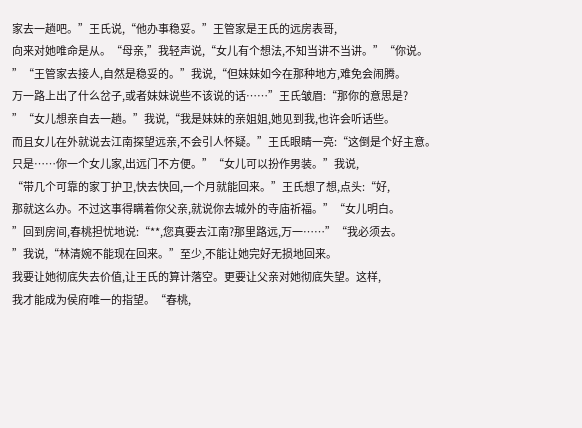家去一趟吧。”王氏说,“他办事稳妥。”王管家是王氏的远房表哥,
向来对她唯命是从。“母亲,”我轻声说,“女儿有个想法,不知当讲不当讲。”“你说。
”“王管家去接人,自然是稳妥的。”我说,“但妹妹如今在那种地方,难免会闹腾。
万一路上出了什么岔子,或者妹妹说些不该说的话……”王氏皱眉:“那你的意思是?
”“女儿想亲自去一趟。”我说,“我是妹妹的亲姐姐,她见到我,也许会听话些。
而且女儿在外就说去江南探望远亲,不会引人怀疑。”王氏眼睛一亮:“这倒是个好主意。
只是……你一个女儿家,出远门不方便。”“女儿可以扮作男装。”我说,
“带几个可靠的家丁护卫,快去快回,一个月就能回来。”王氏想了想,点头:“好,
那就这么办。不过这事得瞒着你父亲,就说你去城外的寺庙祈福。”“女儿明白。
”回到房间,春桃担忧地说:“**,您真要去江南?那里路远,万一……”“我必须去。
”我说,“林清婉不能现在回来。”至少,不能让她完好无损地回来。
我要让她彻底失去价值,让王氏的算计落空。更要让父亲对她彻底失望。这样,
我才能成为侯府唯一的指望。“春桃,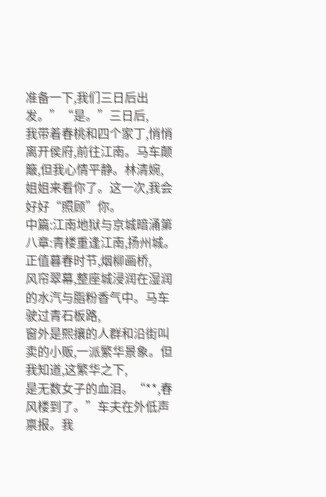准备一下,我们三日后出发。”“是。”三日后,
我带着春桃和四个家丁,悄悄离开侯府,前往江南。马车颠簸,但我心情平静。林清婉,
姐姐来看你了。这一次,我会好好“照顾”你。
中篇:江南地狱与京城暗涌第八章:青楼重逢江南,扬州城。正值暮春时节,烟柳画桥,
风帘翠幕,整座城浸润在湿润的水汽与脂粉香气中。马车驶过青石板路,
窗外是熙攘的人群和沿街叫卖的小贩,一派繁华景象。但我知道,这繁华之下,
是无数女子的血泪。“**,春风楼到了。”车夫在外低声禀报。我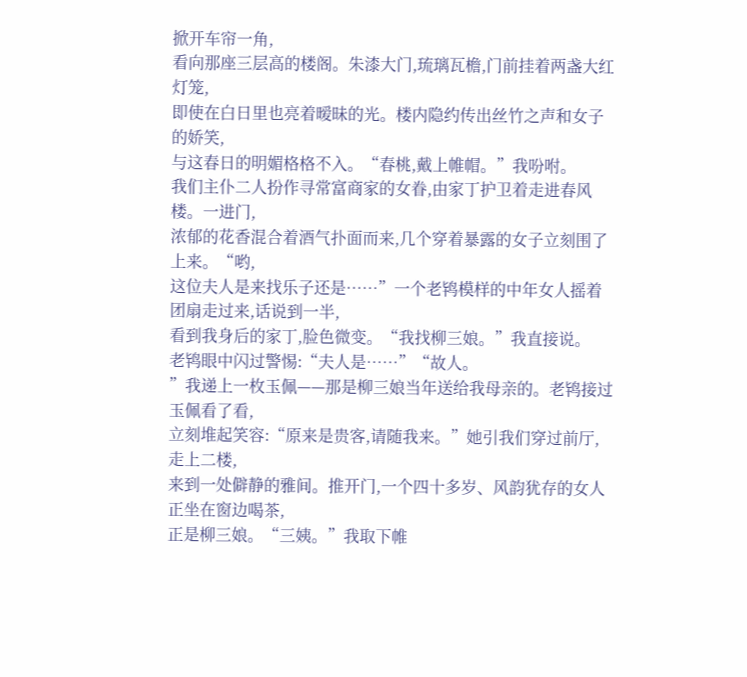掀开车帘一角,
看向那座三层高的楼阁。朱漆大门,琉璃瓦檐,门前挂着两盏大红灯笼,
即使在白日里也亮着暧昧的光。楼内隐约传出丝竹之声和女子的娇笑,
与这春日的明媚格格不入。“春桃,戴上帷帽。”我吩咐。
我们主仆二人扮作寻常富商家的女眷,由家丁护卫着走进春风楼。一进门,
浓郁的花香混合着酒气扑面而来,几个穿着暴露的女子立刻围了上来。“哟,
这位夫人是来找乐子还是……”一个老鸨模样的中年女人摇着团扇走过来,话说到一半,
看到我身后的家丁,脸色微变。“我找柳三娘。”我直接说。
老鸨眼中闪过警惕:“夫人是……”“故人。
”我递上一枚玉佩——那是柳三娘当年送给我母亲的。老鸨接过玉佩看了看,
立刻堆起笑容:“原来是贵客,请随我来。”她引我们穿过前厅,走上二楼,
来到一处僻静的雅间。推开门,一个四十多岁、风韵犹存的女人正坐在窗边喝茶,
正是柳三娘。“三姨。”我取下帷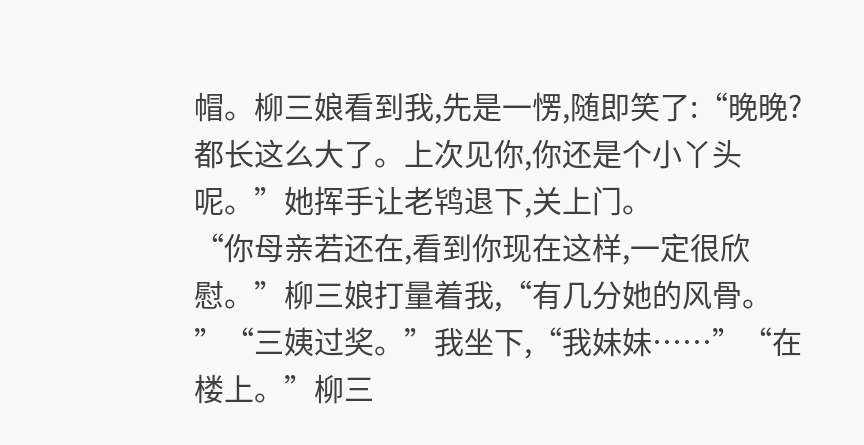帽。柳三娘看到我,先是一愣,随即笑了:“晚晚?
都长这么大了。上次见你,你还是个小丫头呢。”她挥手让老鸨退下,关上门。
“你母亲若还在,看到你现在这样,一定很欣慰。”柳三娘打量着我,“有几分她的风骨。
”“三姨过奖。”我坐下,“我妹妹……”“在楼上。”柳三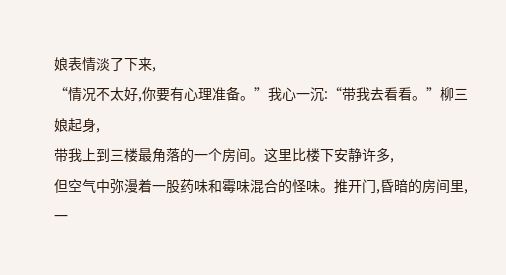娘表情淡了下来,
“情况不太好,你要有心理准备。”我心一沉:“带我去看看。”柳三娘起身,
带我上到三楼最角落的一个房间。这里比楼下安静许多,
但空气中弥漫着一股药味和霉味混合的怪味。推开门,昏暗的房间里,
一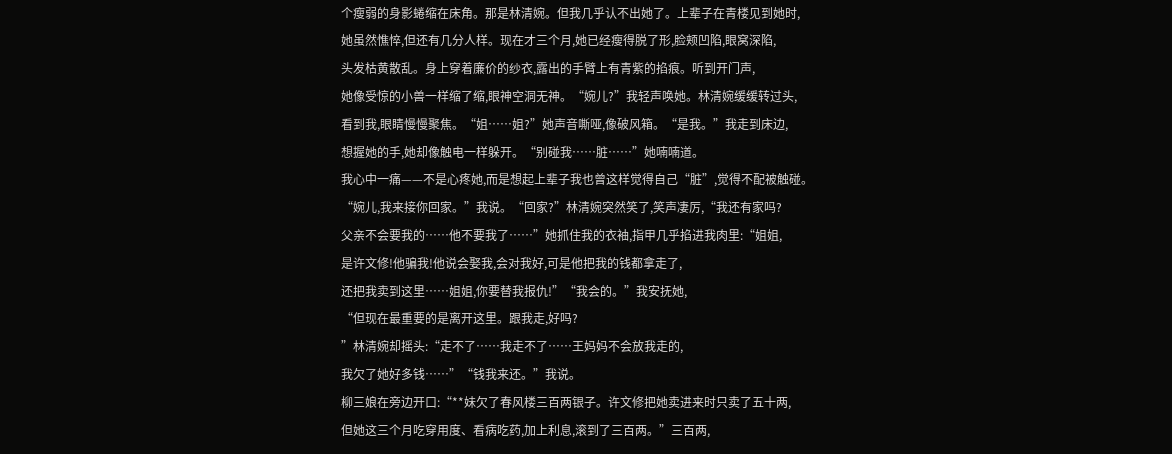个瘦弱的身影蜷缩在床角。那是林清婉。但我几乎认不出她了。上辈子在青楼见到她时,
她虽然憔悴,但还有几分人样。现在才三个月,她已经瘦得脱了形,脸颊凹陷,眼窝深陷,
头发枯黄散乱。身上穿着廉价的纱衣,露出的手臂上有青紫的掐痕。听到开门声,
她像受惊的小兽一样缩了缩,眼神空洞无神。“婉儿?”我轻声唤她。林清婉缓缓转过头,
看到我,眼睛慢慢聚焦。“姐……姐?”她声音嘶哑,像破风箱。“是我。”我走到床边,
想握她的手,她却像触电一样躲开。“别碰我……脏……”她喃喃道。
我心中一痛——不是心疼她,而是想起上辈子我也曾这样觉得自己“脏”,觉得不配被触碰。
“婉儿,我来接你回家。”我说。“回家?”林清婉突然笑了,笑声凄厉,“我还有家吗?
父亲不会要我的……他不要我了……”她抓住我的衣袖,指甲几乎掐进我肉里:“姐姐,
是许文修!他骗我!他说会娶我,会对我好,可是他把我的钱都拿走了,
还把我卖到这里……姐姐,你要替我报仇!”“我会的。”我安抚她,
“但现在最重要的是离开这里。跟我走,好吗?
”林清婉却摇头:“走不了……我走不了……王妈妈不会放我走的,
我欠了她好多钱……”“钱我来还。”我说。
柳三娘在旁边开口:“**妹欠了春风楼三百两银子。许文修把她卖进来时只卖了五十两,
但她这三个月吃穿用度、看病吃药,加上利息,滚到了三百两。”三百两,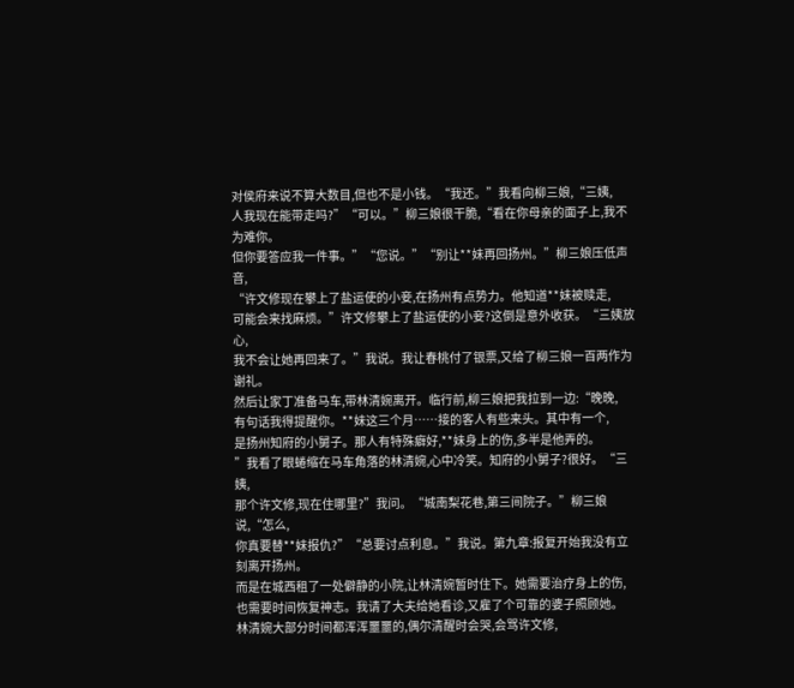对侯府来说不算大数目,但也不是小钱。“我还。”我看向柳三娘,“三姨,
人我现在能带走吗?”“可以。”柳三娘很干脆,“看在你母亲的面子上,我不为难你。
但你要答应我一件事。”“您说。”“别让**妹再回扬州。”柳三娘压低声音,
“许文修现在攀上了盐运使的小妾,在扬州有点势力。他知道**妹被赎走,
可能会来找麻烦。”许文修攀上了盐运使的小妾?这倒是意外收获。“三姨放心,
我不会让她再回来了。”我说。我让春桃付了银票,又给了柳三娘一百两作为谢礼。
然后让家丁准备马车,带林清婉离开。临行前,柳三娘把我拉到一边:“晚晚,
有句话我得提醒你。**妹这三个月……接的客人有些来头。其中有一个,
是扬州知府的小舅子。那人有特殊癖好,**妹身上的伤,多半是他弄的。
”我看了眼蜷缩在马车角落的林清婉,心中冷笑。知府的小舅子?很好。“三姨,
那个许文修,现在住哪里?”我问。“城南梨花巷,第三间院子。”柳三娘说,“怎么,
你真要替**妹报仇?”“总要讨点利息。”我说。第九章:报复开始我没有立刻离开扬州。
而是在城西租了一处僻静的小院,让林清婉暂时住下。她需要治疗身上的伤,
也需要时间恢复神志。我请了大夫给她看诊,又雇了个可靠的婆子照顾她。
林清婉大部分时间都浑浑噩噩的,偶尔清醒时会哭,会骂许文修,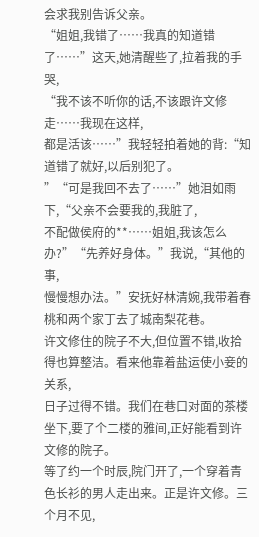会求我别告诉父亲。
“姐姐,我错了……我真的知道错了……”这天,她清醒些了,拉着我的手哭,
“我不该不听你的话,不该跟许文修走……我现在这样,
都是活该……”我轻轻拍着她的背:“知道错了就好,以后别犯了。
”“可是我回不去了……”她泪如雨下,“父亲不会要我的,我脏了,
不配做侯府的**……姐姐,我该怎么办?”“先养好身体。”我说,“其他的事,
慢慢想办法。”安抚好林清婉,我带着春桃和两个家丁去了城南梨花巷。
许文修住的院子不大,但位置不错,收拾得也算整洁。看来他靠着盐运使小妾的关系,
日子过得不错。我们在巷口对面的茶楼坐下,要了个二楼的雅间,正好能看到许文修的院子。
等了约一个时辰,院门开了,一个穿着青色长衫的男人走出来。正是许文修。三个月不见,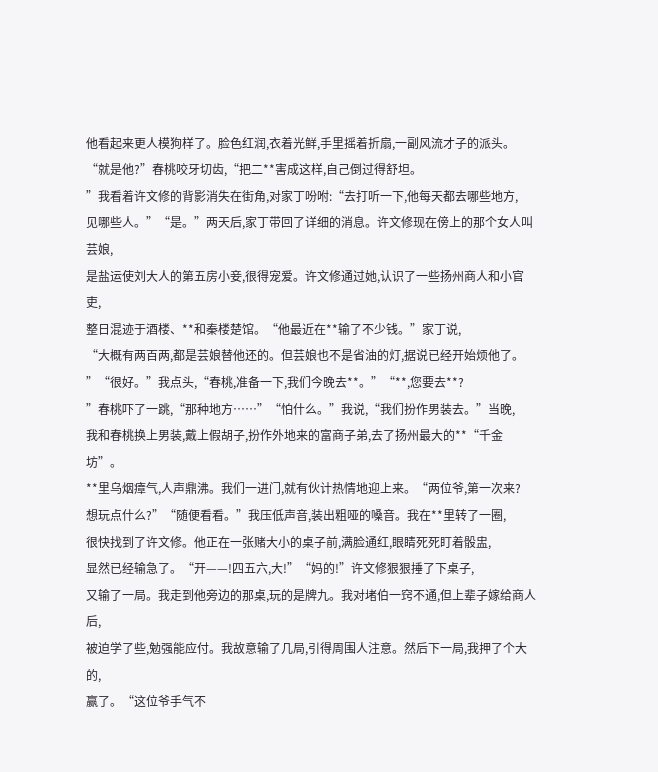他看起来更人模狗样了。脸色红润,衣着光鲜,手里摇着折扇,一副风流才子的派头。
“就是他?”春桃咬牙切齿,“把二**害成这样,自己倒过得舒坦。
”我看着许文修的背影消失在街角,对家丁吩咐:“去打听一下,他每天都去哪些地方,
见哪些人。”“是。”两天后,家丁带回了详细的消息。许文修现在傍上的那个女人叫芸娘,
是盐运使刘大人的第五房小妾,很得宠爱。许文修通过她,认识了一些扬州商人和小官吏,
整日混迹于酒楼、**和秦楼楚馆。“他最近在**输了不少钱。”家丁说,
“大概有两百两,都是芸娘替他还的。但芸娘也不是省油的灯,据说已经开始烦他了。
”“很好。”我点头,“春桃,准备一下,我们今晚去**。”“**,您要去**?
”春桃吓了一跳,“那种地方……”“怕什么。”我说,“我们扮作男装去。”当晚,
我和春桃换上男装,戴上假胡子,扮作外地来的富商子弟,去了扬州最大的**“千金坊”。
**里乌烟瘴气,人声鼎沸。我们一进门,就有伙计热情地迎上来。“两位爷,第一次来?
想玩点什么?”“随便看看。”我压低声音,装出粗哑的嗓音。我在**里转了一圈,
很快找到了许文修。他正在一张赌大小的桌子前,满脸通红,眼睛死死盯着骰盅,
显然已经输急了。“开——!四五六,大!”“妈的!”许文修狠狠捶了下桌子,
又输了一局。我走到他旁边的那桌,玩的是牌九。我对堵伯一窍不通,但上辈子嫁给商人后,
被迫学了些,勉强能应付。我故意输了几局,引得周围人注意。然后下一局,我押了个大的,
赢了。“这位爷手气不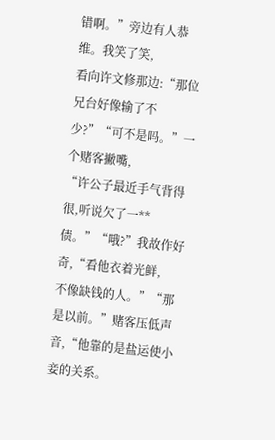错啊。”旁边有人恭维。我笑了笑,
看向许文修那边:“那位兄台好像输了不少?”“可不是吗。”一个赌客撇嘴,
“许公子最近手气背得很,听说欠了一**债。”“哦?”我故作好奇,“看他衣着光鲜,
不像缺钱的人。”“那是以前。”赌客压低声音,“他靠的是盐运使小妾的关系。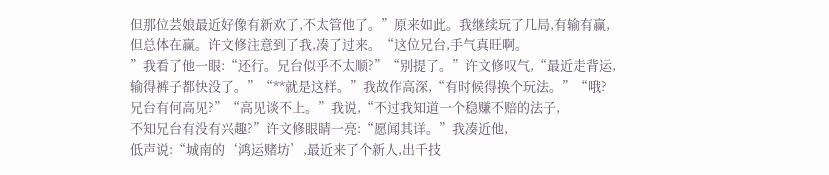但那位芸娘最近好像有新欢了,不太管他了。”原来如此。我继续玩了几局,有输有赢,
但总体在赢。许文修注意到了我,凑了过来。“这位兄台,手气真旺啊。
”我看了他一眼:“还行。兄台似乎不太顺?”“别提了。”许文修叹气,“最近走背运,
输得裤子都快没了。”“**就是这样。”我故作高深,“有时候得换个玩法。”“哦?
兄台有何高见?”“高见谈不上。”我说,“不过我知道一个稳赚不赔的法子,
不知兄台有没有兴趣?”许文修眼睛一亮:“愿闻其详。”我凑近他,
低声说:“城南的‘鸿运赌坊’,最近来了个新人,出千技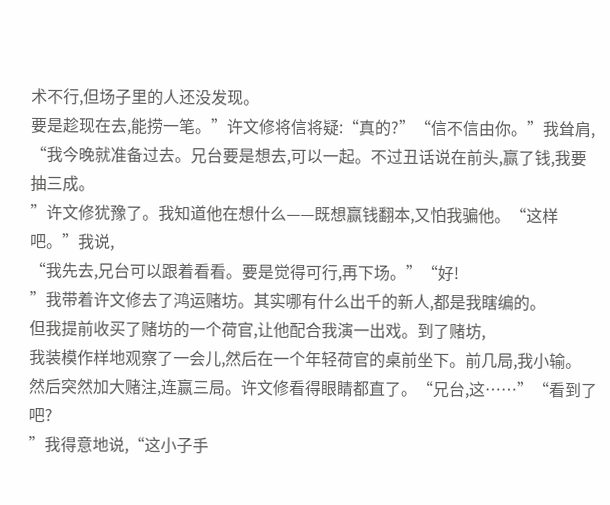术不行,但场子里的人还没发现。
要是趁现在去,能捞一笔。”许文修将信将疑:“真的?”“信不信由你。”我耸肩,
“我今晚就准备过去。兄台要是想去,可以一起。不过丑话说在前头,赢了钱,我要抽三成。
”许文修犹豫了。我知道他在想什么——既想赢钱翻本,又怕我骗他。“这样吧。”我说,
“我先去,兄台可以跟着看看。要是觉得可行,再下场。”“好!
”我带着许文修去了鸿运赌坊。其实哪有什么出千的新人,都是我瞎编的。
但我提前收买了赌坊的一个荷官,让他配合我演一出戏。到了赌坊,
我装模作样地观察了一会儿,然后在一个年轻荷官的桌前坐下。前几局,我小输。
然后突然加大赌注,连赢三局。许文修看得眼睛都直了。“兄台,这……”“看到了吧?
”我得意地说,“这小子手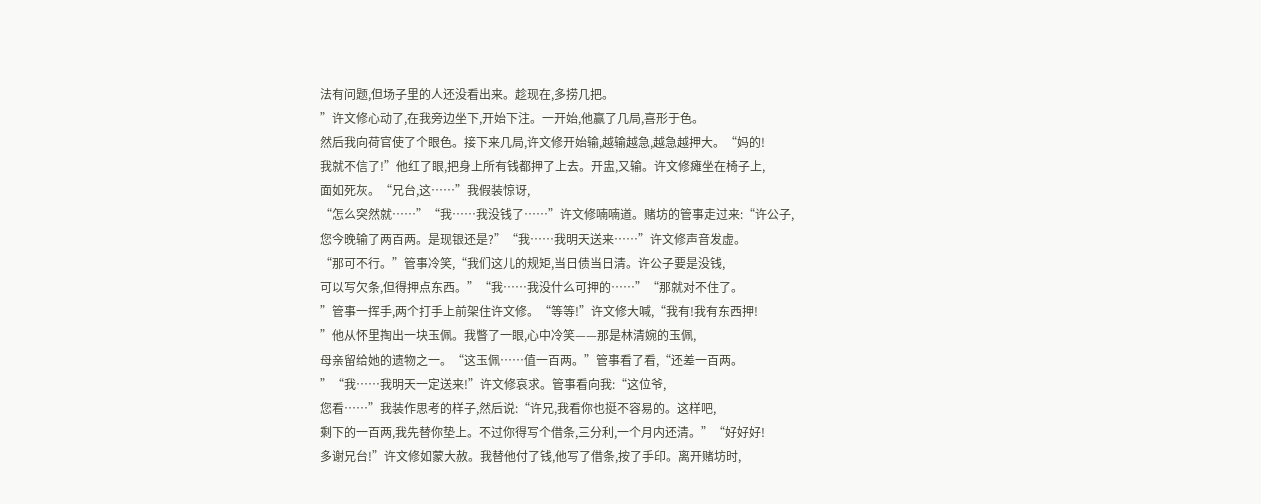法有问题,但场子里的人还没看出来。趁现在,多捞几把。
”许文修心动了,在我旁边坐下,开始下注。一开始,他赢了几局,喜形于色。
然后我向荷官使了个眼色。接下来几局,许文修开始输,越输越急,越急越押大。“妈的!
我就不信了!”他红了眼,把身上所有钱都押了上去。开盅,又输。许文修瘫坐在椅子上,
面如死灰。“兄台,这……”我假装惊讶,
“怎么突然就……”“我……我没钱了……”许文修喃喃道。赌坊的管事走过来:“许公子,
您今晚输了两百两。是现银还是?”“我……我明天送来……”许文修声音发虚。
“那可不行。”管事冷笑,“我们这儿的规矩,当日债当日清。许公子要是没钱,
可以写欠条,但得押点东西。”“我……我没什么可押的……”“那就对不住了。
”管事一挥手,两个打手上前架住许文修。“等等!”许文修大喊,“我有!我有东西押!
”他从怀里掏出一块玉佩。我瞥了一眼,心中冷笑——那是林清婉的玉佩,
母亲留给她的遗物之一。“这玉佩……值一百两。”管事看了看,“还差一百两。
”“我……我明天一定送来!”许文修哀求。管事看向我:“这位爷,
您看……”我装作思考的样子,然后说:“许兄,我看你也挺不容易的。这样吧,
剩下的一百两,我先替你垫上。不过你得写个借条,三分利,一个月内还清。”“好好好!
多谢兄台!”许文修如蒙大赦。我替他付了钱,他写了借条,按了手印。离开赌坊时,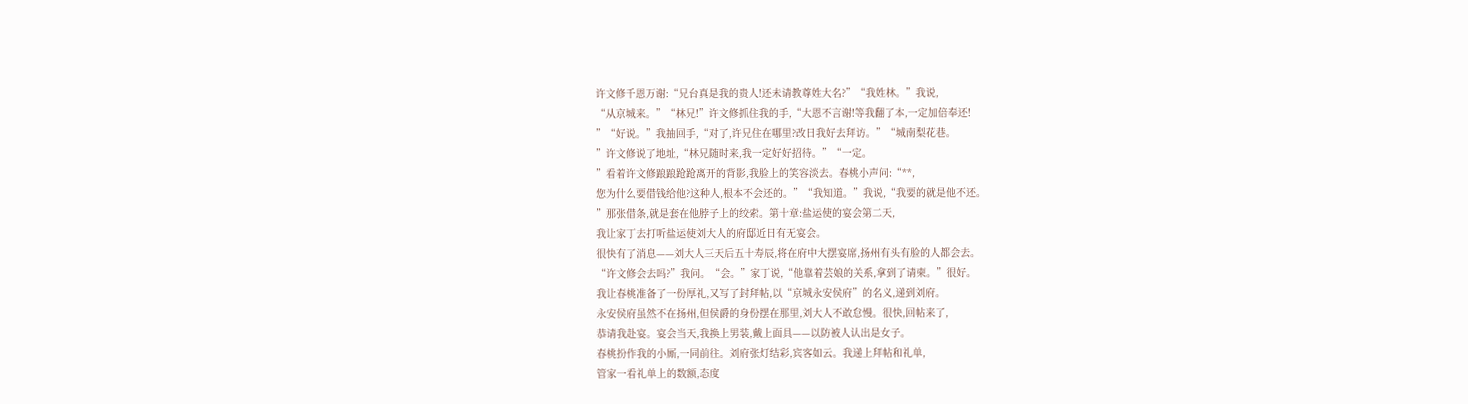许文修千恩万谢:“兄台真是我的贵人!还未请教尊姓大名?”“我姓林。”我说,
“从京城来。”“林兄!”许文修抓住我的手,“大恩不言谢!等我翻了本,一定加倍奉还!
”“好说。”我抽回手,“对了,许兄住在哪里?改日我好去拜访。”“城南梨花巷。
”许文修说了地址,“林兄随时来,我一定好好招待。”“一定。
”看着许文修踉踉跄跄离开的背影,我脸上的笑容淡去。春桃小声问:“**,
您为什么要借钱给他?这种人,根本不会还的。”“我知道。”我说,“我要的就是他不还。
”那张借条,就是套在他脖子上的绞索。第十章:盐运使的宴会第二天,
我让家丁去打听盐运使刘大人的府邸近日有无宴会。
很快有了消息——刘大人三天后五十寿辰,将在府中大摆宴席,扬州有头有脸的人都会去。
“许文修会去吗?”我问。“会。”家丁说,“他靠着芸娘的关系,拿到了请柬。”很好。
我让春桃准备了一份厚礼,又写了封拜帖,以“京城永安侯府”的名义,递到刘府。
永安侯府虽然不在扬州,但侯爵的身份摆在那里,刘大人不敢怠慢。很快,回帖来了,
恭请我赴宴。宴会当天,我换上男装,戴上面具——以防被人认出是女子。
春桃扮作我的小厮,一同前往。刘府张灯结彩,宾客如云。我递上拜帖和礼单,
管家一看礼单上的数额,态度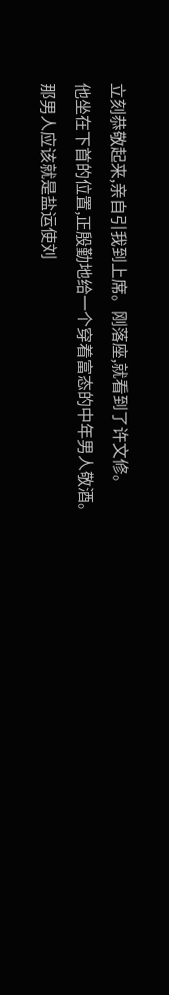立刻恭敬起来,亲自引我到上席。刚落座,就看到了许文修。
他坐在下首的位置,正殷勤地给一个穿着富态的中年男人敬酒。
那男人应该就是盐运使刘